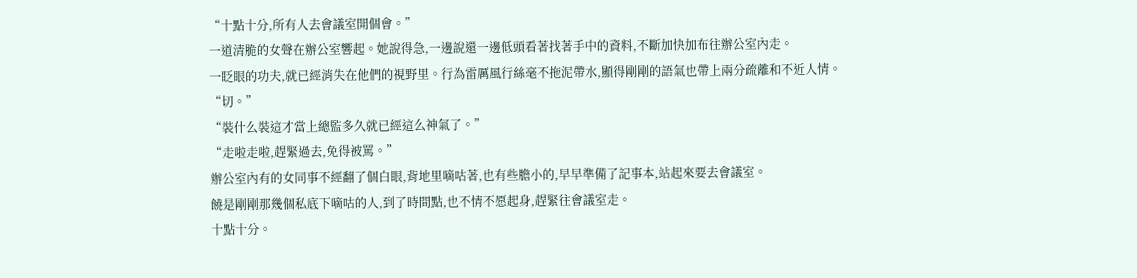“十點十分,所有人去會議室開個會。”
一道清脆的女聲在辦公室響起。她說得急,一邊說還一邊低頭看著找著手中的資料,不斷加快加布往辦公室內走。
一眨眼的功夫,就已經消失在他們的視野里。行為雷厲風行絲毫不拖泥帶水,顯得剛剛的語氣也帶上兩分疏離和不近人情。
“切。”
“裝什么裝這才當上總監多久就已經這么神氣了。”
“走啦走啦,趕緊過去,免得被罵。”
辦公室內有的女同事不經翻了個白眼,背地里嘀咕著,也有些膽小的,早早準備了記事本,站起來要去會議室。
饒是剛剛那幾個私底下嘀咕的人,到了時間點,也不情不愿起身,趕緊往會議室走。
十點十分。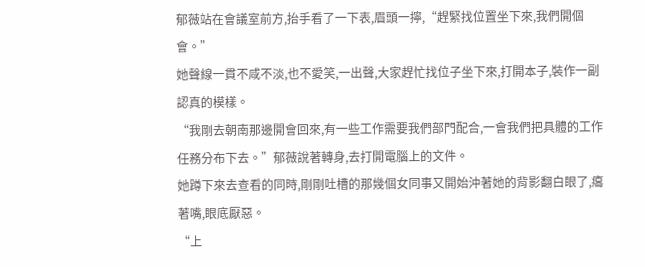郁薇站在會議室前方,抬手看了一下表,眉頭一擰,“趕緊找位置坐下來,我們開個會。”
她聲線一貫不咸不淡,也不愛笑,一出聲,大家趕忙找位子坐下來,打開本子,裝作一副認真的模樣。
“我剛去朝南那邊開會回來,有一些工作需要我們部門配合,一會我們把具體的工作任務分布下去。”郁薇說著轉身,去打開電腦上的文件。
她蹲下來去查看的同時,剛剛吐槽的那幾個女同事又開始沖著她的背影翻白眼了,癟著嘴,眼底厭惡。
“上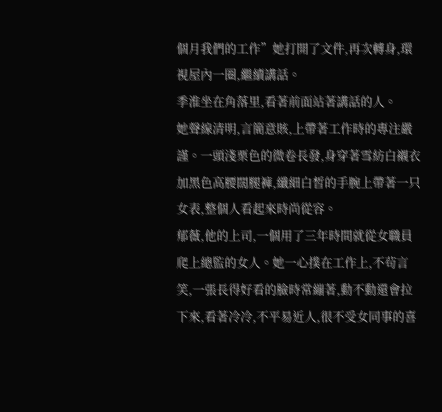個月我們的工作”她打開了文件,再次轉身,環視屋內一圈,繼續講話。
季淮坐在角落里,看著前面站著講話的人。
她聲線清明,言簡意賅,上帶著工作時的專注嚴謹。一頭淺栗色的微卷長發,身穿著雪紡白襯衣加黑色高腰闊腿褲,纖細白皙的手腕上帶著一只女表,整個人看起來時尚從容。
郁薇,他的上司,一個用了三年時間就從女職員爬上總監的女人。她一心撲在工作上,不茍言笑,一張長得好看的臉時常繃著,動不動還會拉下來,看著冷冷,不平易近人,很不受女同事的喜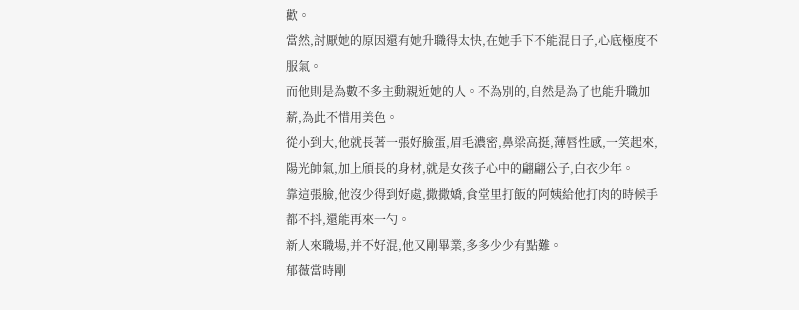歡。
當然,討厭她的原因還有她升職得太快,在她手下不能混日子,心底極度不服氣。
而他則是為數不多主動親近她的人。不為別的,自然是為了也能升職加薪,為此不惜用美色。
從小到大,他就長著一張好臉蛋,眉毛濃密,鼻梁高挺,薄唇性感,一笑起來,陽光帥氣,加上頎長的身材,就是女孩子心中的翩翩公子,白衣少年。
靠這張臉,他沒少得到好處,撒撒嬌,食堂里打飯的阿姨給他打肉的時候手都不抖,還能再來一勺。
新人來職場,并不好混,他又剛畢業,多多少少有點難。
郁薇當時剛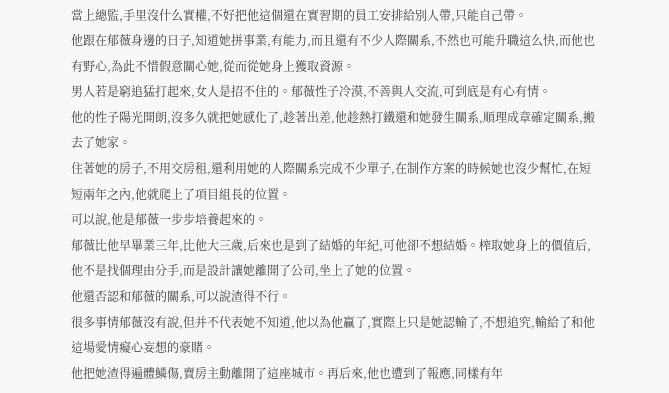當上總監,手里沒什么實權,不好把他這個還在實習期的員工安排給別人帶,只能自己帶。
他跟在郁薇身邊的日子,知道她拼事業,有能力,而且還有不少人際關系,不然也可能升職這么快,而他也有野心,為此不惜假意關心她,從而從她身上獲取資源。
男人若是窮追猛打起來,女人是招不住的。郁薇性子冷漠,不善與人交流,可到底是有心有情。
他的性子陽光開朗,沒多久就把她感化了,趁著出差,他趁熱打鐵還和她發生關系,順理成章確定關系,搬去了她家。
住著她的房子,不用交房租,還利用她的人際關系完成不少單子,在制作方案的時候她也沒少幫忙,在短短兩年之內,他就爬上了項目組長的位置。
可以說,他是郁薇一步步培養起來的。
郁薇比他早畢業三年,比他大三歲,后來也是到了結婚的年紀,可他卻不想結婚。榨取她身上的價值后,他不是找個理由分手,而是設計讓她離開了公司,坐上了她的位置。
他還否認和郁薇的關系,可以說渣得不行。
很多事情郁薇沒有說,但并不代表她不知道,他以為他贏了,實際上只是她認輸了,不想追究,輸給了和他這場愛情癡心妄想的豪賭。
他把她渣得遍體鱗傷,賣房主動離開了這座城市。再后來,他也遭到了報應,同樣有年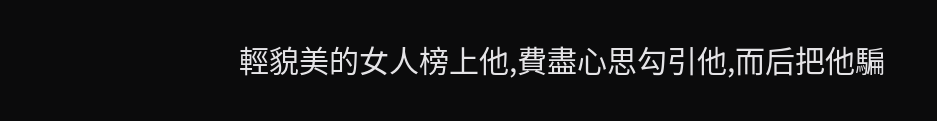輕貌美的女人榜上他,費盡心思勾引他,而后把他騙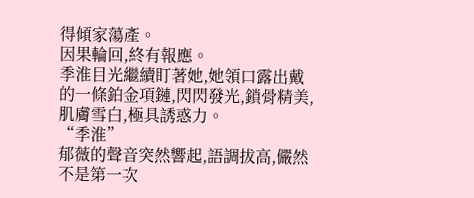得傾家蕩產。
因果輪回,終有報應。
季淮目光繼續盯著她,她領口露出戴的一條鉑金項鏈,閃閃發光,鎖骨精美,肌膚雪白,極具誘惑力。
“季淮”
郁薇的聲音突然響起,語調拔高,儼然不是第一次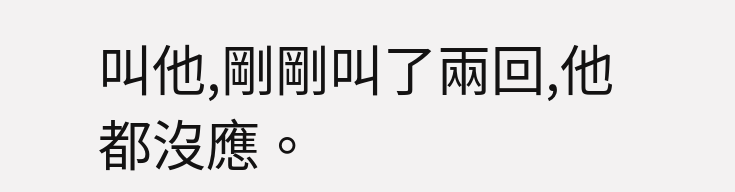叫他,剛剛叫了兩回,他都沒應。